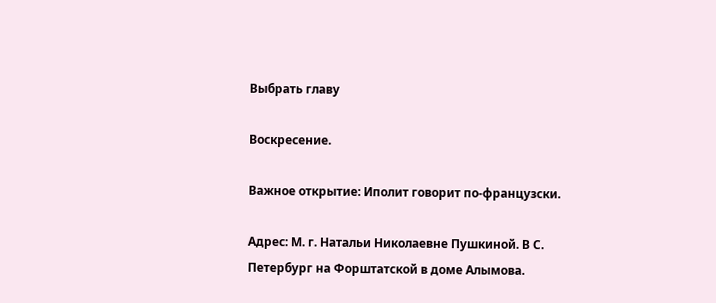Выбрать главу

Воскресение.

Важное открытие: Иполит говорит по-французски.

Адрес: М. г. Натальи Николаевне Пушкиной. В С. Петербург на Форштатской в доме Алымова.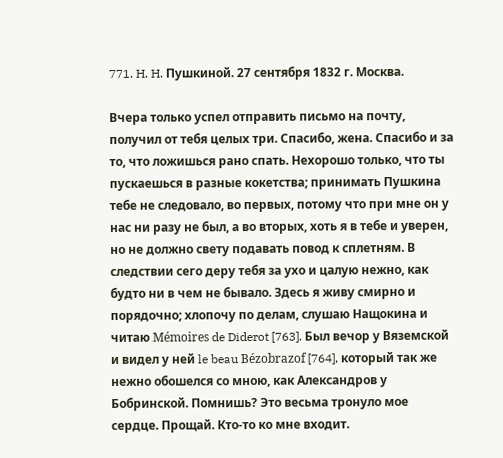771. H. H. Пушкиной. 27 сентября 1832 г. Москва.

Вчера только успел отправить письмо на почту, получил от тебя целых три. Спасибо, жена. Спасибо и за то, что ложишься рано спать. Нехорошо только, что ты пускаешься в разные кокетства; принимать Пушкина тебе не следовало, во первых, потому что при мне он у нас ни разу не был, а во вторых, хоть я в тебе и уверен, но не должно свету подавать повод к сплетням. В следствии сего деру тебя за ухо и цалую нежно, как будто ни в чем не бывало. Здесь я живу смирно и порядочно; хлопочу по делам, слушаю Нащокина и читаю Mémoires de Diderot [763]. Был вечор у Вяземской и видел у ней le beau Bézobrazof [764], который так же нежно обошелся со мною, как Александров у Бобринской. Помнишь? Это весьма тронуло мое сердце. Прощай. Кто-то ко мне входит.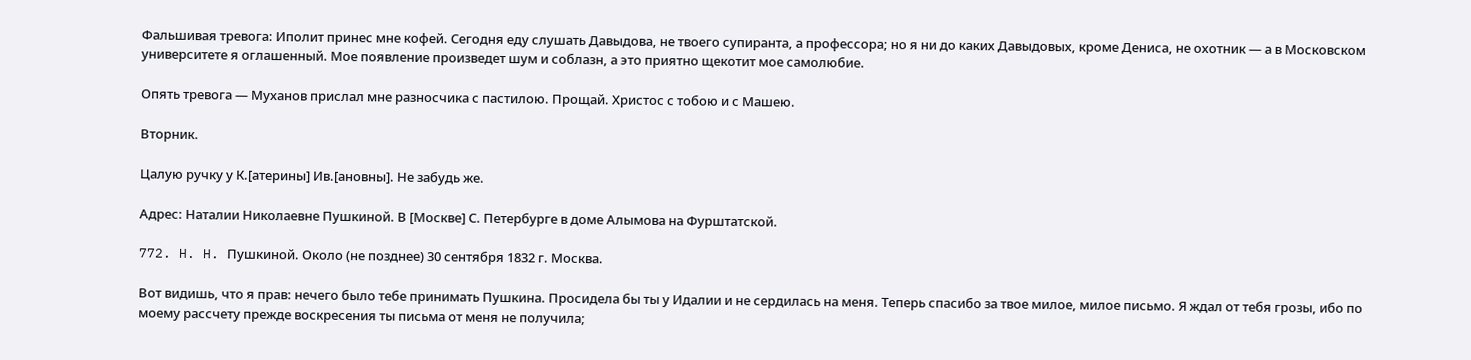Фальшивая тревога: Иполит принес мне кофей. Сегодня еду слушать Давыдова, не твоего супиранта, а профессора; но я ни до каких Давыдовых, кроме Дениса, не охотник — а в Московском университете я оглашенный. Мое появление произведет шум и соблазн, а это приятно щекотит мое самолюбие.

Опять тревога — Муханов прислал мне разносчика с пастилою. Прощай. Христос с тобою и с Машею.

Вторник.

Цалую ручку у К.[атерины] Ив.[ановны]. Не забудь же.

Адрес: Наталии Николаевне Пушкиной. В [Москве] С. Петербурге в доме Алымова на Фурштатской.

772. H. H. Пушкиной. Около (не позднее) 30 сентября 1832 г. Москва.

Вот видишь, что я прав: нечего было тебе принимать Пушкина. Просидела бы ты у Идалии и не сердилась на меня. Теперь спасибо за твое милое, милое письмо. Я ждал от тебя грозы, ибо по моему рассчету прежде воскресения ты письма от меня не получила;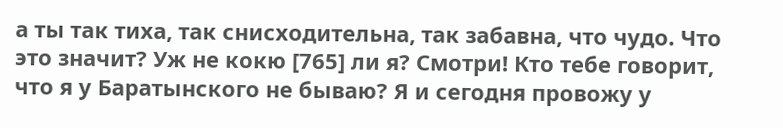а ты так тиха, так снисходительна, так забавна, что чудо. Что это значит? Уж не кокю [765] ли я? Смотри! Кто тебе говорит, что я у Баратынского не бываю? Я и сегодня провожу у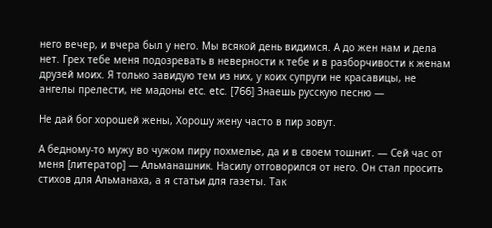него вечер, и вчера был у него. Мы всякой день видимся. А до жен нам и дела нет. Грех тебе меня подозревать в неверности к тебе и в разборчивости к женам друзей моих. Я только завидую тем из них, у коих супруги не красавицы, не ангелы прелести, не мадоны etc. etc. [766] Знаешь русскую песню —

Не дай бог хорошей жены, Хорошу жену часто в пир зовут.

А бедному-то мужу во чужом пиру похмелье, да и в своем тошнит. — Сей час от меня [литератор] — Альманашник. Насилу отговорился от него. Он стал просить стихов для Альманаха, а я статьи для газеты. Так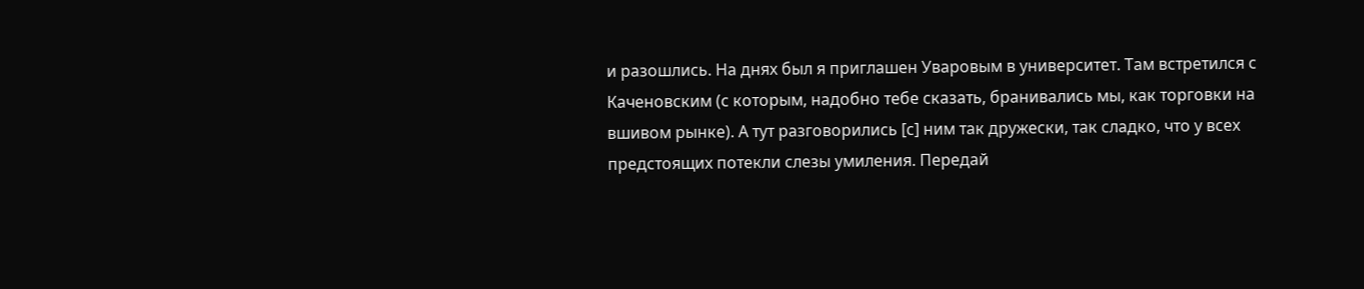и разошлись. На днях был я приглашен Уваровым в университет. Там встретился с Каченовским (с которым, надобно тебе сказать, бранивались мы, как торговки на вшивом рынке). А тут разговорились [с] ним так дружески, так сладко, что у всех предстоящих потекли слезы умиления. Передай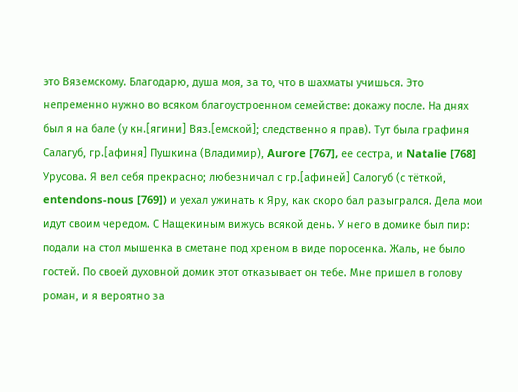это Вяземскому. Благодарю, душа моя, за то, что в шахматы учишься. Это непременно нужно во всяком благоустроенном семействе: докажу после. На днях был я на бале (у кн.[ягини] Вяз.[емской]; следственно я прав). Тут была графиня Салагуб, гр.[афиня] Пушкина (Владимир), Aurore [767], ее сестра, и Natalie [768] Урусова. Я вел себя прекрасно; любезничал с гр.[афиней] Салогуб (с тёткой, entendons-nous [769]) и уехал ужинать к Яру, как скоро бал разыгрался. Дела мои идут своим чередом. С Нащекиным вижусь всякой день. У него в домике был пир: подали на стол мышенка в сметане под хреном в виде поросенка. Жаль, не было гостей. По своей духовной домик этот отказывает он тебе. Мне пришел в голову роман, и я вероятно за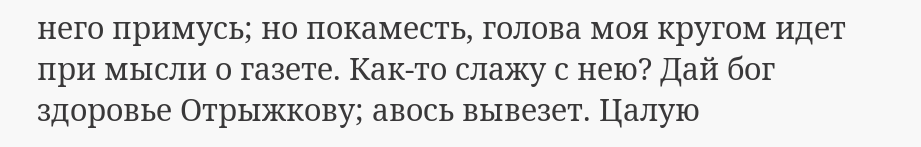него примусь; но покаместь, голова моя кругом идет при мысли о газете. Как-то слажу с нею? Дай бог здоровье Отрыжкову; авось вывезет. Цалую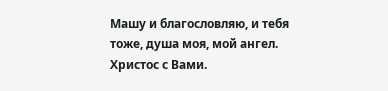Машу и благословляю, и тебя тоже, душа моя, мой ангел. Христос с Вами.